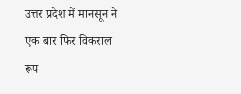उत्तर प्रदेश में मानसून ने एक बार फिर विकराल रूप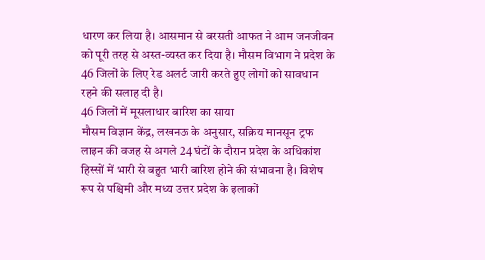धारण कर लिया है। आसमान से बरसती आफत ने आम जनजीवन को पूरी तरह से अस्त-व्यस्त कर दिया है। मौसम विभाग ने प्रदेश के 46 जिलों के लिए रेड अलर्ट जारी करते हुए लोगों को सावधान रहने की सलाह दी है।
46 जिलों में मूसलाधार बारिश का साया
मौसम विज्ञान केंद्र, लखनऊ के अनुसार, सक्रिय मानसून ट्रफ लाइन की वजह से अगले 24 घंटों के दौरान प्रदेश के अधिकांश हिस्सों में भारी से बहुत भारी बारिश होने की संभावना है। विशेष रूप से पश्चिमी और मध्य उत्तर प्रदेश के इलाकों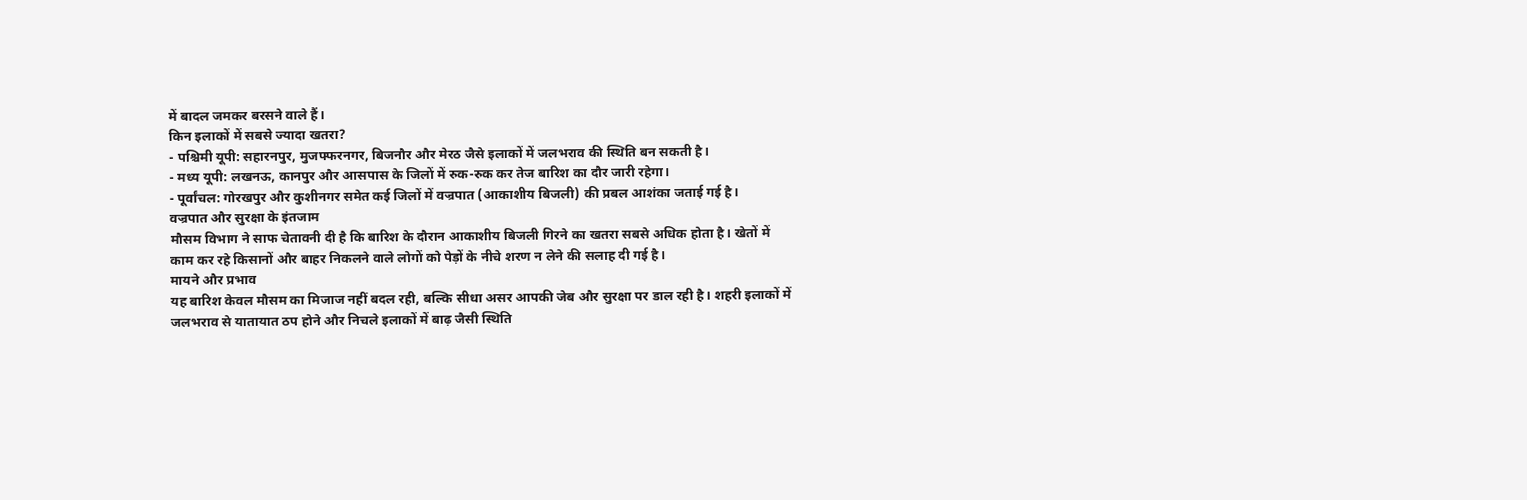में बादल जमकर बरसने वाले हैं।
किन इलाकों में सबसे ज्यादा खतरा?
- पश्चिमी यूपी: सहारनपुर, मुजफ्फरनगर, बिजनौर और मेरठ जैसे इलाकों में जलभराव की स्थिति बन सकती है।
- मध्य यूपी: लखनऊ, कानपुर और आसपास के जिलों में रुक-रुक कर तेज बारिश का दौर जारी रहेगा।
- पूर्वांचल: गोरखपुर और कुशीनगर समेत कई जिलों में वज्रपात (आकाशीय बिजली) की प्रबल आशंका जताई गई है।
वज्रपात और सुरक्षा के इंतजाम
मौसम विभाग ने साफ चेतावनी दी है कि बारिश के दौरान आकाशीय बिजली गिरने का खतरा सबसे अधिक होता है। खेतों में काम कर रहे किसानों और बाहर निकलने वाले लोगों को पेड़ों के नीचे शरण न लेने की सलाह दी गई है।
मायने और प्रभाव
यह बारिश केवल मौसम का मिजाज नहीं बदल रही, बल्कि सीधा असर आपकी जेब और सुरक्षा पर डाल रही है। शहरी इलाकों में जलभराव से यातायात ठप होने और निचले इलाकों में बाढ़ जैसी स्थिति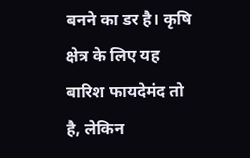बनने का डर है। कृषि क्षेत्र के लिए यह बारिश फायदेमंद तो है, लेकिन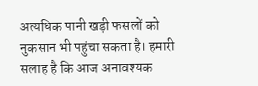अत्यधिक पानी खड़ी फसलों को नुकसान भी पहुंचा सकता है। हमारी सलाह है कि आज अनावश्यक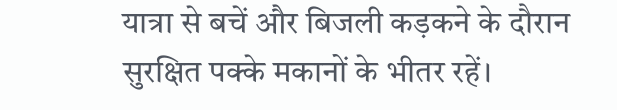यात्रा से बचें और बिजली कड़कने के दौरान सुरक्षित पक्के मकानों के भीतर रहें।